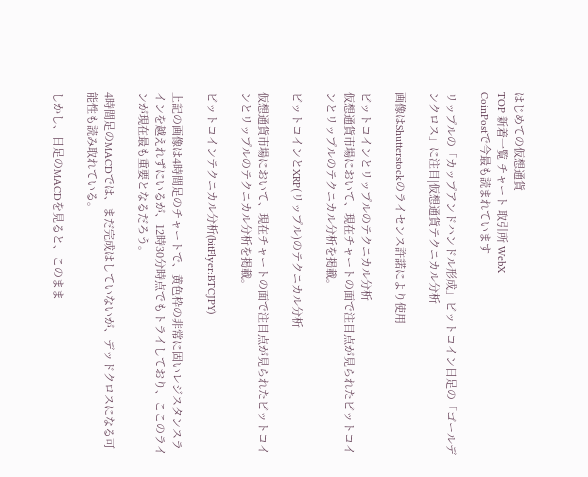はじめての仮想通貨
TOP 新着一覧 チャート 取引所 WebX
CoinPostで今最も読まれています

リップルの「カップアンドハンドル形成」ビットコイン日足の「ゴールデンクロス」に注目|仮想通貨テクニカル分析

画像はShutterstockのライセンス許諾により使用

ビットコインとリップルのテクニカル分析
仮想通貨市場において、現在チャートの面で注目点が見られたビットコインとリップルのテクニカル分析を掲載。

ビットコインとXRP(リップル)のテクニカル分析

仮想通貨市場において、現在チャートの面で注目点が見られたビットコインとリップルのテクニカル分析を掲載。

ビットコインテクニカル分析(bitFlyer:BTCJPY)

上記の画像は4時間足のチャートで、黄色枠の非常に固いレジスタンスラインを越えれずにいるが、12時30分時点でもトライしており、ここのラインが現在最も重要となるだろう。

4時間足のMACDでは、まだ完成はしていないが、デッドクロスになる可能性も読み取れている。

しかし、日足のMACDを見ると、このまま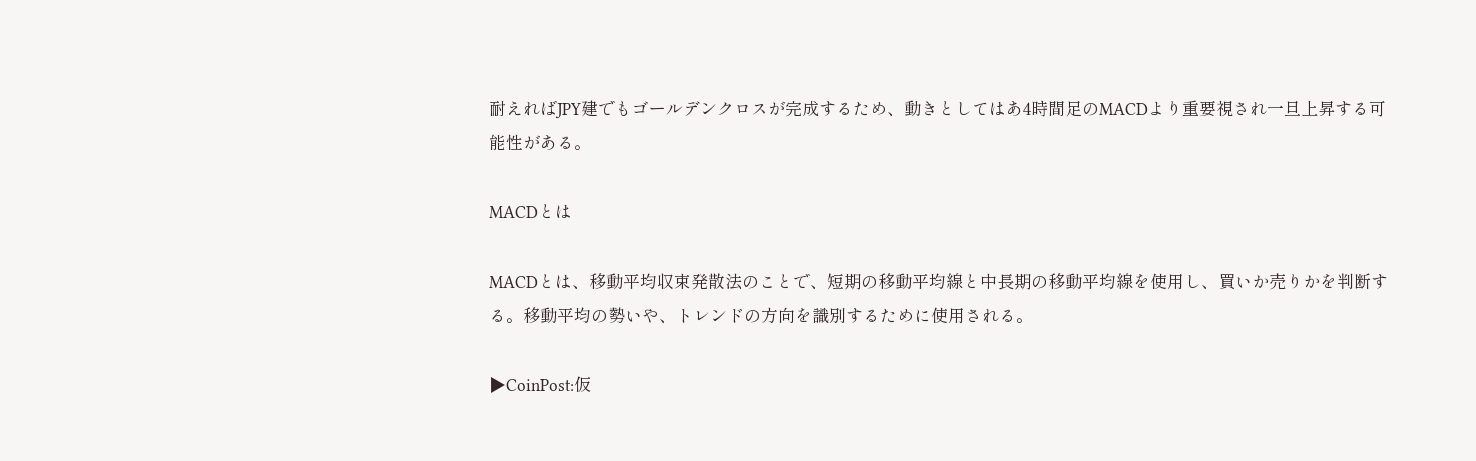耐えればJPY建でもゴールデンクロスが完成するため、動きとしてはあ4時間足のMACDより重要視され一旦上昇する可能性がある。

MACDとは

MACDとは、移動平均収束発散法のことで、短期の移動平均線と中長期の移動平均線を使用し、買いか売りかを判断する。移動平均の勢いや、トレンドの方向を識別するために使用される。

▶CoinPost:仮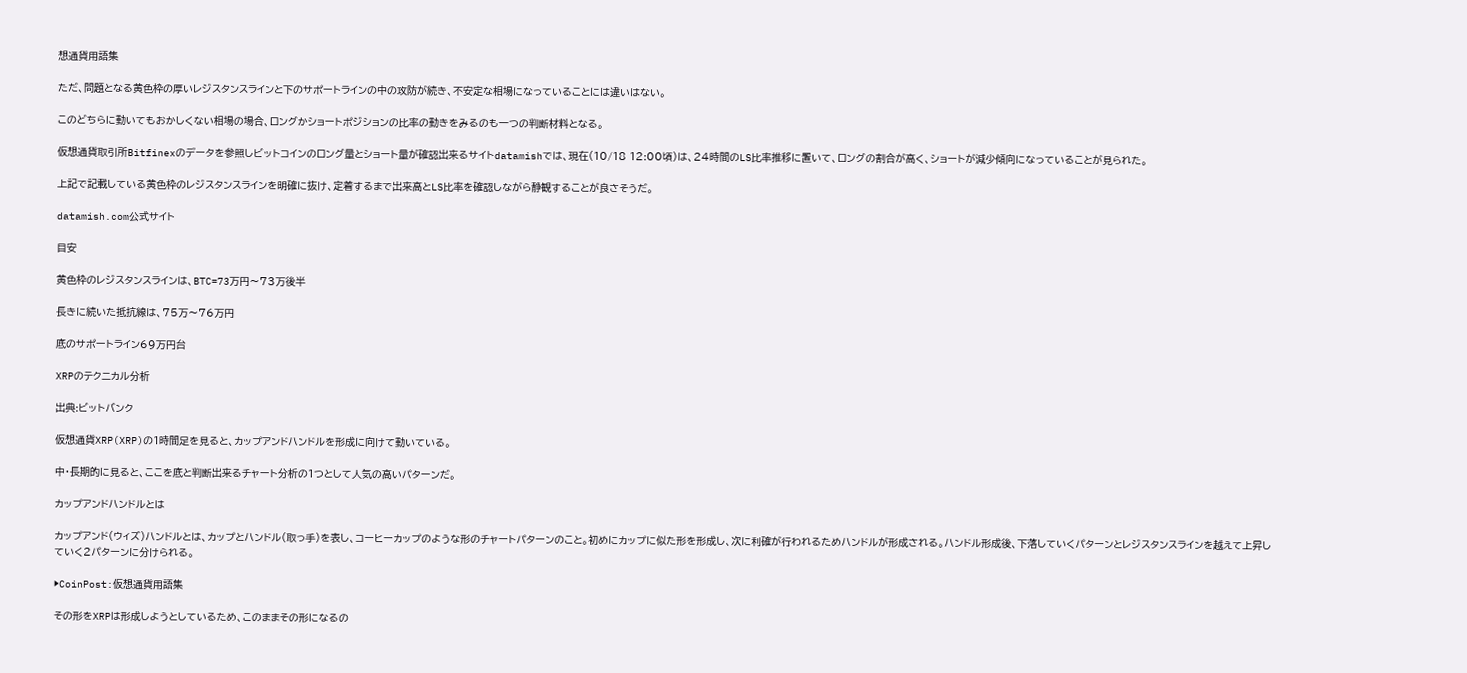想通貨用語集

ただ、問題となる黄色枠の厚いレジスタンスラインと下のサポートラインの中の攻防が続き、不安定な相場になっていることには違いはない。

このどちらに動いてもおかしくない相場の場合、ロングかショートポジションの比率の動きをみるのも一つの判断材料となる。

仮想通貨取引所Bitfinexのデータを参照しビットコインのロング量とショート量が確認出来るサイトdatamishでは、現在(10/18 12:00頃)は、24時間のLS比率推移に置いて、ロングの割合が高く、ショートが減少傾向になっていることが見られた。

上記で記載している黄色枠のレジスタンスラインを明確に抜け、定着するまで出来高とLS比率を確認しながら静観することが良さそうだ。

datamish.com公式サイト

目安

黄色枠のレジスタンスラインは、BTC=73万円〜73万後半

長きに続いた抵抗線は、75万〜76万円

底のサポートライン69万円台

XRPのテクニカル分析

出典:ビットバンク

仮想通貨XRP(XRP)の1時間足を見ると、カップアンドハンドルを形成に向けて動いている。

中・長期的に見ると、ここを底と判断出来るチャート分析の1つとして人気の高いパターンだ。

カップアンドハンドルとは

カップアンド(ウィズ)ハンドルとは、カップとハンドル(取っ手)を表し、コーヒーカップのような形のチャートパターンのこと。初めにカップに似た形を形成し、次に利確が行われるためハンドルが形成される。ハンドル形成後、下落していくパターンとレジスタンスラインを越えて上昇していく2パターンに分けられる。

▶CoinPost:仮想通貨用語集

その形をXRPは形成しようとしているため、このままその形になるの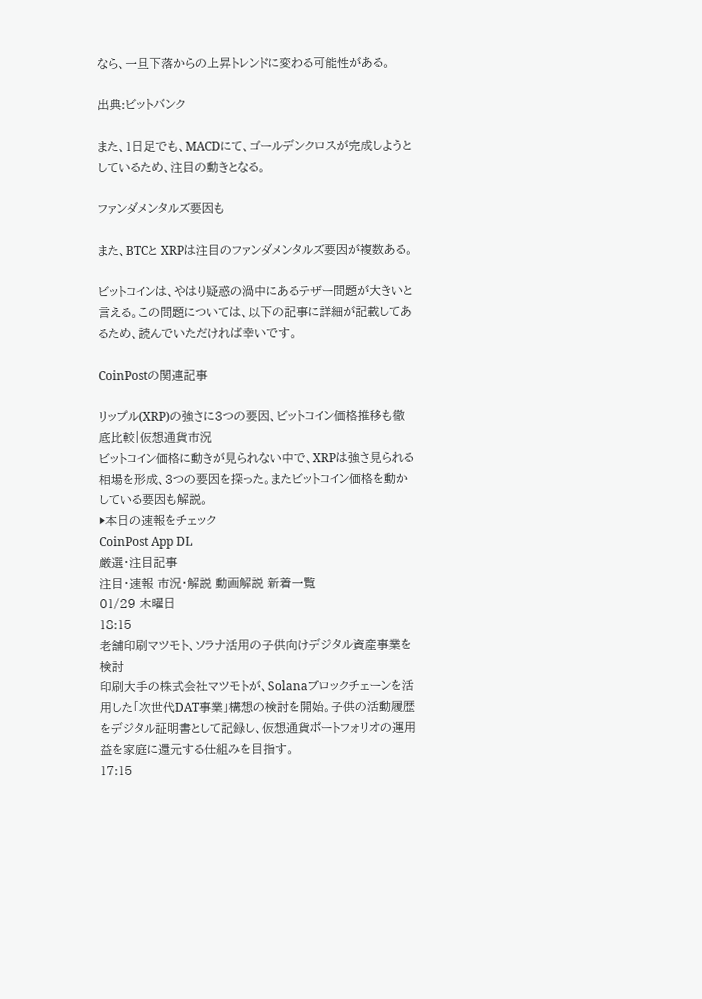なら、一旦下落からの上昇トレンドに変わる可能性がある。

出典:ビットバンク

また、1日足でも、MACDにて、ゴールデンクロスが完成しようとしているため、注目の動きとなる。

ファンダメンタルズ要因も

また、BTCと XRPは注目のファンダメンタルズ要因が複数ある。

ビットコインは、やはり疑惑の渦中にあるテザー問題が大きいと言える。この問題については、以下の記事に詳細が記載してあるため、読んでいただければ幸いです。

CoinPostの関連記事

リップル(XRP)の強さに3つの要因、ビットコイン価格推移も徹底比較|仮想通貨市況
ビットコイン価格に動きが見られない中で、XRPは強さ見られる相場を形成、3つの要因を探った。またビットコイン価格を動かしている要因も解説。
▶本日の速報をチェック
CoinPost App DL
厳選・注目記事
注目・速報 市況・解説 動画解説 新着一覧
01/29 木曜日
18:15
老舗印刷マツモト、ソラナ活用の子供向けデジタル資産事業を検討
印刷大手の株式会社マツモトが、Solanaブロックチェーンを活用した「次世代DAT事業」構想の検討を開始。子供の活動履歴をデジタル証明書として記録し、仮想通貨ポートフォリオの運用益を家庭に還元する仕組みを目指す。
17:15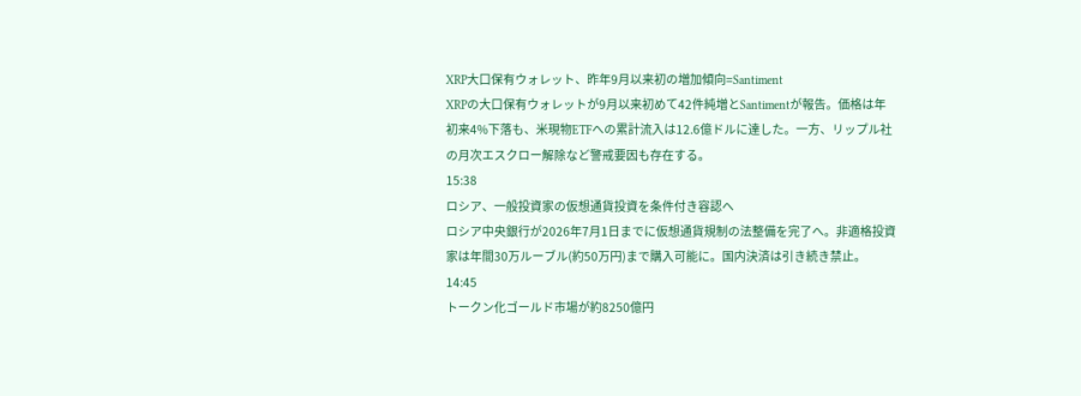XRP大口保有ウォレット、昨年9月以来初の増加傾向=Santiment
XRPの大口保有ウォレットが9月以来初めて42件純増とSantimentが報告。価格は年初来4%下落も、米現物ETFへの累計流入は12.6億ドルに達した。一方、リップル社の月次エスクロー解除など警戒要因も存在する。
15:38
ロシア、一般投資家の仮想通貨投資を条件付き容認へ
ロシア中央銀行が2026年7月1日までに仮想通貨規制の法整備を完了へ。非適格投資家は年間30万ルーブル(約50万円)まで購入可能に。国内決済は引き続き禁止。
14:45
トークン化ゴールド市場が約8250億円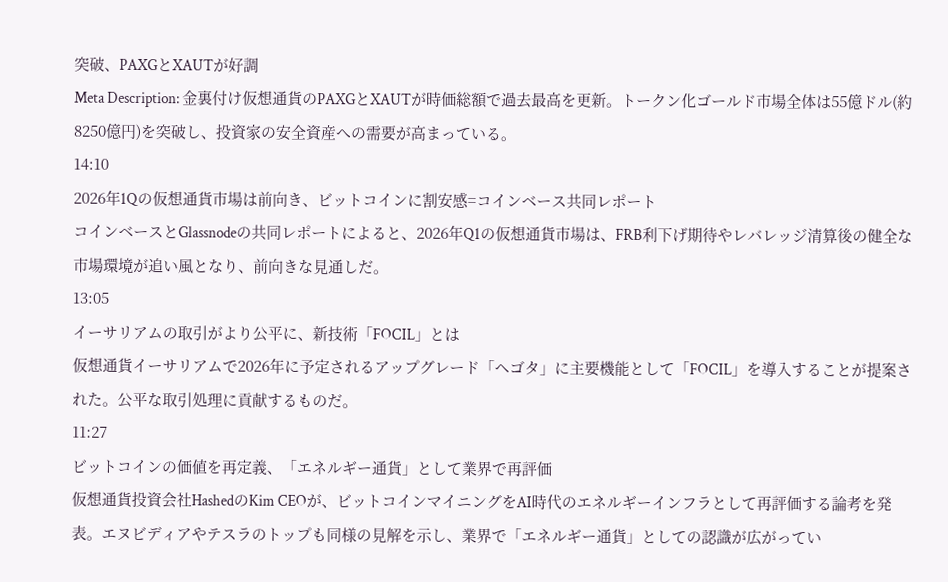突破、PAXGとXAUTが好調
Meta Description: 金裏付け仮想通貨のPAXGとXAUTが時価総額で過去最高を更新。トークン化ゴールド市場全体は55億ドル(約8250億円)を突破し、投資家の安全資産への需要が高まっている。
14:10
2026年1Qの仮想通貨市場は前向き、ビットコインに割安感=コインベース共同レポート
コインベースとGlassnodeの共同レポートによると、2026年Q1の仮想通貨市場は、FRB利下げ期待やレバレッジ清算後の健全な市場環境が追い風となり、前向きな見通しだ。
13:05
イーサリアムの取引がより公平に、新技術「FOCIL」とは
仮想通貨イーサリアムで2026年に予定されるアップグレード「ヘゴタ」に主要機能として「FOCIL」を導入することが提案された。公平な取引処理に貢献するものだ。
11:27
ビットコインの価値を再定義、「エネルギー通貨」として業界で再評価
仮想通貨投資会社HashedのKim CEOが、ビットコインマイニングをAI時代のエネルギーインフラとして再評価する論考を発表。エヌビディアやテスラのトップも同様の見解を示し、業界で「エネルギー通貨」としての認識が広がってい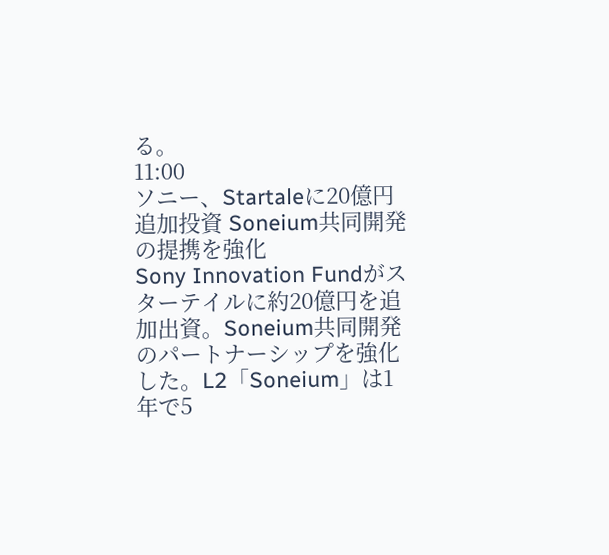る。
11:00
ソニー、Startaleに20億円追加投資 Soneium共同開発の提携を強化
Sony Innovation Fundがスターテイルに約20億円を追加出資。Soneium共同開発のパートナーシップを強化した。L2「Soneium」は1年で5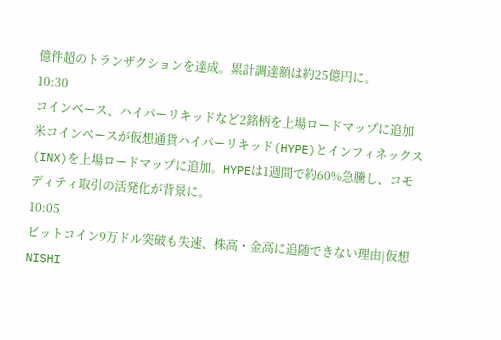億件超のトランザクションを達成。累計調達額は約25億円に。
10:30
コインベース、ハイパーリキッドなど2銘柄を上場ロードマップに追加
米コインベースが仮想通貨ハイパーリキッド(HYPE)とインフィネックス(INX)を上場ロードマップに追加。HYPEは1週間で約60%急騰し、コモディティ取引の活発化が背景に。
10:05
ビットコイン9万ドル突破も失速、株高・金高に追随できない理由|仮想NISHI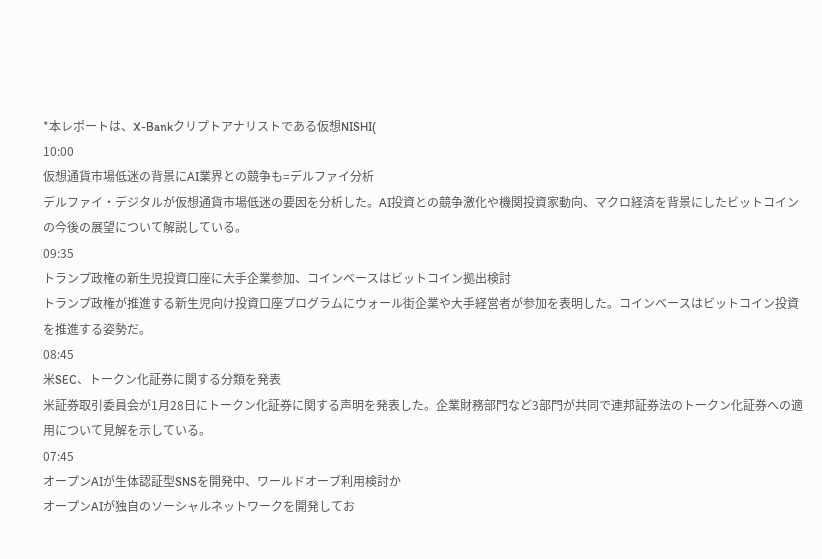*本レポートは、X-Bankクリプトアナリストである仮想NISHI(
10:00
仮想通貨市場低迷の背景にAI業界との競争も=デルファイ分析
デルファイ・デジタルが仮想通貨市場低迷の要因を分析した。AI投資との競争激化や機関投資家動向、マクロ経済を背景にしたビットコインの今後の展望について解説している。
09:35
トランプ政権の新生児投資口座に大手企業参加、コインベースはビットコイン拠出検討
トランプ政権が推進する新生児向け投資口座プログラムにウォール街企業や大手経営者が参加を表明した。コインベースはビットコイン投資を推進する姿勢だ。
08:45
米SEC、トークン化証券に関する分類を発表
米証券取引委員会が1月28日にトークン化証券に関する声明を発表した。企業財務部門など3部門が共同で連邦証券法のトークン化証券への適用について見解を示している。
07:45
オープンAIが生体認証型SNSを開発中、ワールドオーブ利用検討か
オープンAIが独自のソーシャルネットワークを開発してお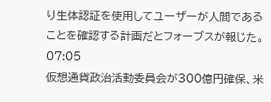り生体認証を使用してユーザーが人間であることを確認する計画だとフォーブスが報じた。
07:05
仮想通貨政治活動委員会が300億円確保、米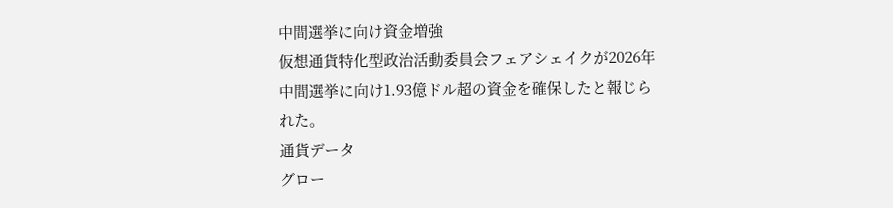中間選挙に向け資金増強
仮想通貨特化型政治活動委員会フェアシェイクが2026年中間選挙に向け1.93億ドル超の資金を確保したと報じられた。
通貨データ
グロー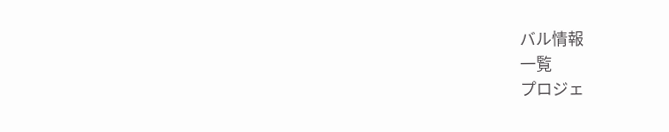バル情報
一覧
プロジェ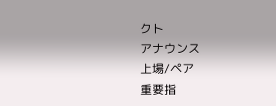クト
アナウンス
上場/ペア
重要指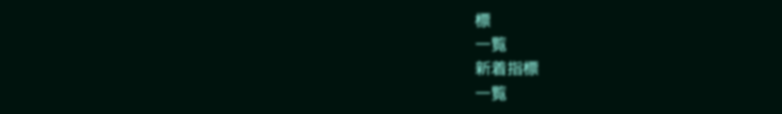標
一覧
新着指標
一覧